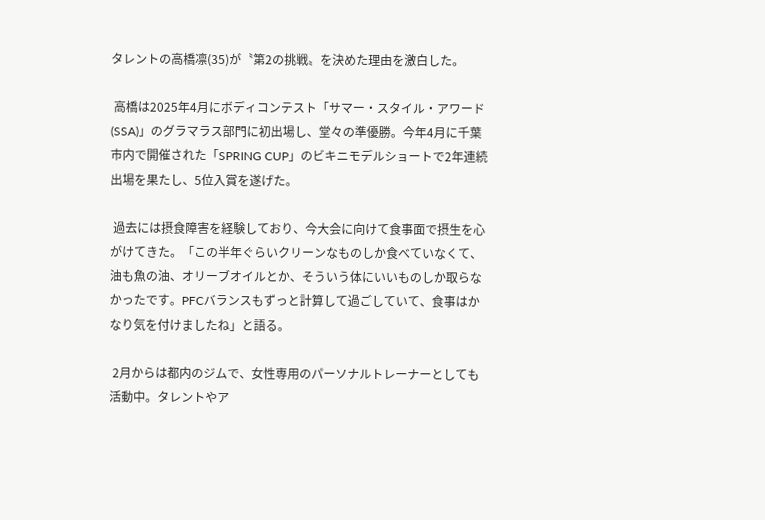タレントの高橋凛(35)が〝第2の挑戦〟を決めた理由を激白した。

 高橋は2025年4月にボディコンテスト「サマー・スタイル・アワード(SSA)」のグラマラス部門に初出場し、堂々の準優勝。今年4月に千葉市内で開催された「SPRING CUP」のビキニモデルショートで2年連続出場を果たし、5位入賞を遂げた。

 過去には摂食障害を経験しており、今大会に向けて食事面で摂生を心がけてきた。「この半年ぐらいクリーンなものしか食べていなくて、油も魚の油、オリーブオイルとか、そういう体にいいものしか取らなかったです。PFCバランスもずっと計算して過ごしていて、食事はかなり気を付けましたね」と語る。

 2月からは都内のジムで、女性専用のパーソナルトレーナーとしても活動中。タレントやア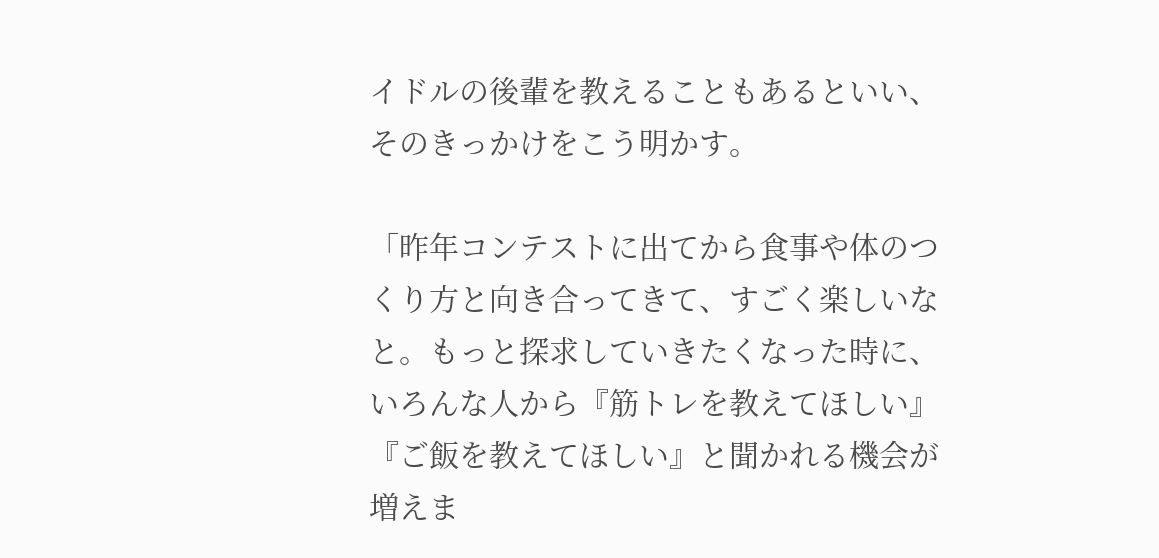イドルの後輩を教えることもあるといい、そのきっかけをこう明かす。

「昨年コンテストに出てから食事や体のつくり方と向き合ってきて、すごく楽しいなと。もっと探求していきたくなった時に、いろんな人から『筋トレを教えてほしい』『ご飯を教えてほしい』と聞かれる機会が増えま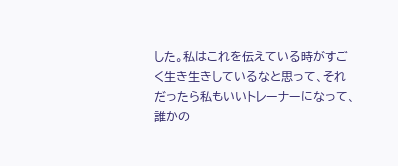した。私はこれを伝えている時がすごく生き生きしているなと思って、それだったら私もいいトレーナーになって、誰かの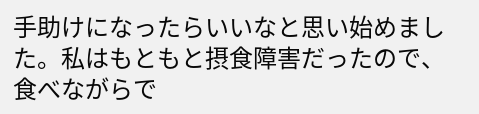手助けになったらいいなと思い始めました。私はもともと摂食障害だったので、食べながらで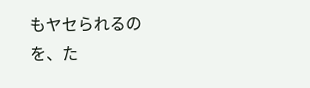もヤセられるのを、た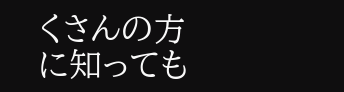くさんの方に知っても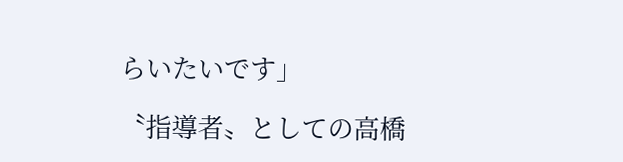らいたいです」

〝指導者〟としての高橋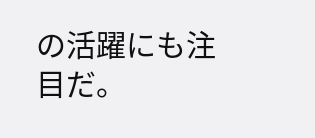の活躍にも注目だ。